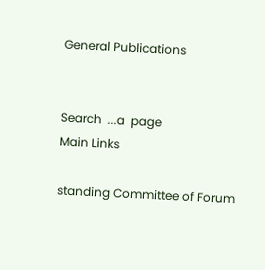General Publications


Search  ...a  page
Main Links

standing Committee of Forum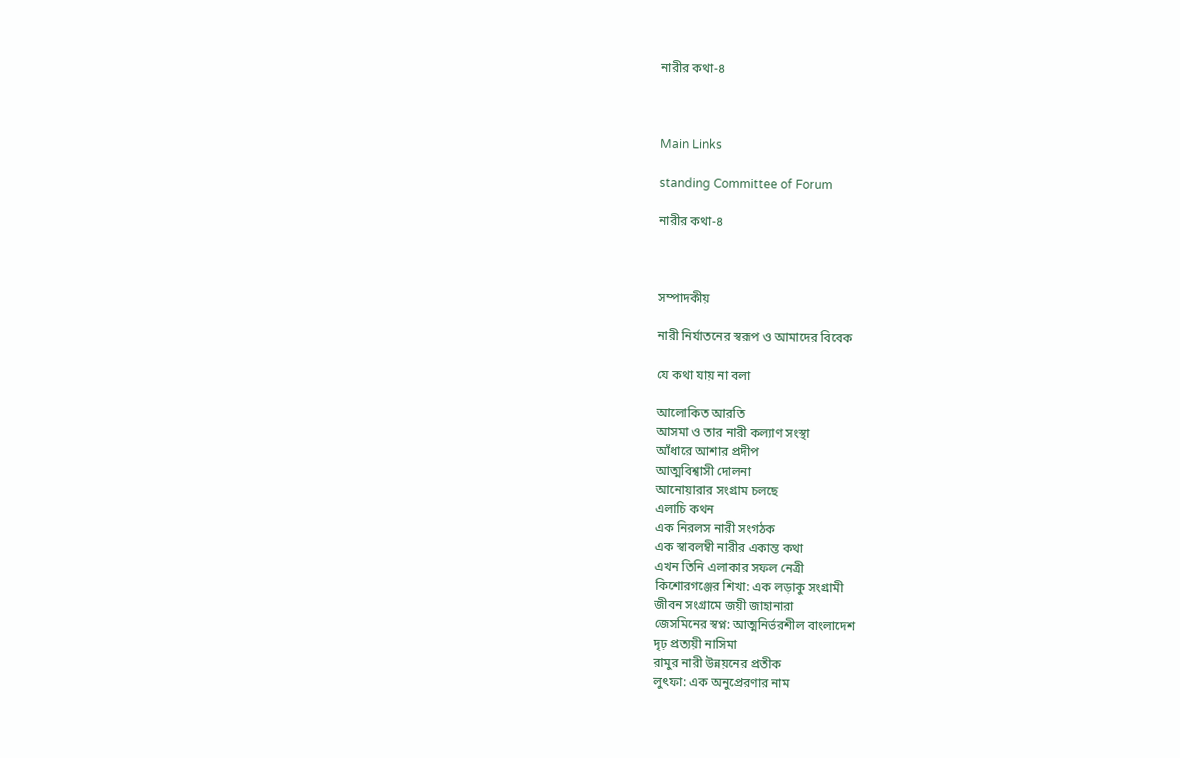নারীর কথা-৪



Main Links

standing Committee of Forum

নারীর কথা-৪



সম্পাদকীয়

নারী নির্যাতনের স্বরূপ ও আমাদের বিবেক

যে কথা যায় না বলা

আলোকিত আরতি
আসমা ও তার নারী কল্যাণ সংস্থা
আঁধারে আশার প্রদীপ
আত্মবিশ্বাসী দোলনা
আনোয়ারার সংগ্রাম চলছে
এলাচি কথন
এক নিরলস নারী সংগঠক
এক স্বাবলম্বী নারীর একান্ত কথা
এখন তিনি এলাকার সফল নেত্রী
কিশোরগঞ্জের শিখা: এক লড়াকু সংগ্রামী
জীবন সংগ্রামে জয়ী জাহানারা
জেসমিনের স্বপ্ন: আত্মনির্ভরশীল বাংলাদেশ
দৃঢ় প্রত্যয়ী নাসিমা
রামুর নারী উন্নয়নের প্রতীক
লুৎফা: এক অনুপ্রেরণার নাম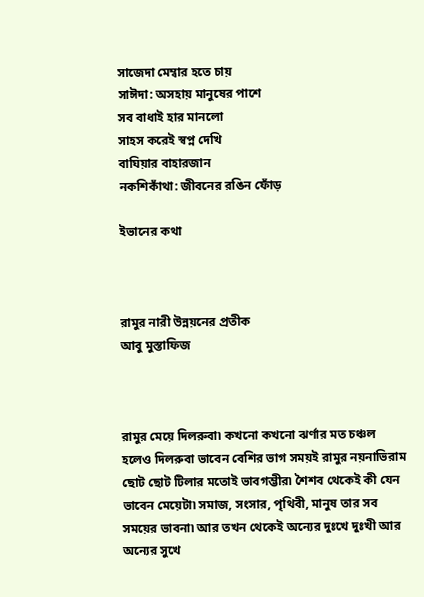সাজেদা মেম্বার হতে চায়
সাঈদা: অসহায় মানুষের পাশে
সব বাধাই হার মানলো
সাহস করেই স্বপ্ন দেখি
বাঘিয়ার বাহারজান
নকশিকাঁথা: জীবনের রঙিন ফোঁড়

ইভানের কথা



রামুর নারী উন্নয়নের প্রতীক
আবু মুস্তাফিজ



রামুর মেয়ে দিলরুবা৷ কখনো কখনো ঝর্ণার মত চঞ্চল হলেও দিলরুবা ভাবেন বেশির ভাগ সময়ই রামুর নয়নাভিরাম ছোট ছোট টিলার মতোই ভাবগম্ভীর৷ শৈশব থেকেই কী যেন ভাবেন মেয়েটা৷ সমাজ, সংসার, পৃথিবী, মানুষ তার সব সময়ের ভাবনা৷ আর তখন থেকেই অন্যের দুঃখে দুঃখী আর অন্যের সুখে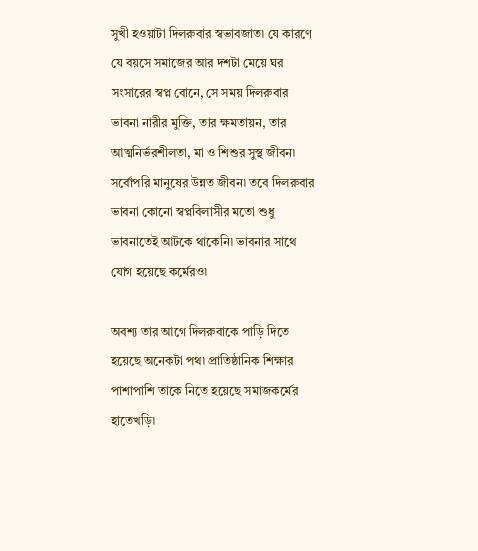সুখী হওয়াটা দিলরুবার স্বভাবজাত৷ যে কারণে যে বয়সে সমাজের আর দশটা মেয়ে ঘর সংসারের স্বপ্ন বোনে, সে সময় দিলরুবার ভাবনা নারীর মুক্তি, তার ক্ষমতায়ন, তার আত্মনির্ভরশীলতা, মা ও শিশুর সুস্থ জীবন৷ সর্বোপরি মানুষের উন্নত জীবন৷ তবে দিলরুবার ভাবনা কোনো স্বপ্নবিলাসীর মতো শুধু ভাবনাতেই আটকে থাকেনি৷ ভাবনার সাথে যোগ হয়েছে কর্মেরও৷

অবশ্য তার আগে দিলরুবাকে পাড়ি দিতে হয়েছে অনেকটা পথ৷ প্রাতিষ্ঠানিক শিক্ষার পাশাপাশি তাকে নিতে হয়েছে সমাজকর্মের হাতেখড়ি৷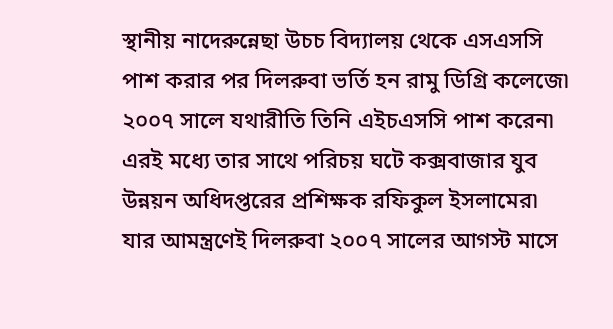স্থানীয় নাদেরুন্নেছা উচচ বিদ্যালয় থেকে এসএসসি পাশ করার পর দিলরুবা ভর্তি হন রামু ডিগ্রি কলেজে৷ ২০০৭ সালে যথারীতি তিনি এইচএসসি পাশ করেন৷ এরই মধ্যে তার সাথে পরিচয় ঘটে কক্সবাজার যুব উন্নয়ন অধিদপ্তরের প্রশিক্ষক রফিকুল ইসলামের৷ যার আমন্ত্রণেই দিলরুবা ২০০৭ সালের আগস্ট মাসে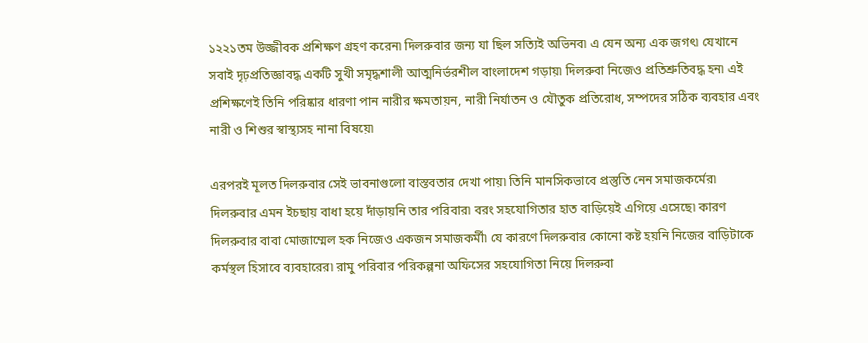১২২১তম উজ্জীবক প্রশিক্ষণ গ্রহণ করেন৷ দিলরুবার জন্য যা ছিল সত্যিই অভিনব৷ এ যেন অন্য এক জগৎ৷ যেখানে সবাই দৃঢ়প্রতিজ্ঞাবদ্ধ একটি সুখী সমৃদ্ধশালী আত্মনির্ভরশীল বাংলাদেশ গড়ায়৷ দিলরুবা নিজেও প্রতিশ্রুতিবদ্ধ হন৷ এই প্রশিক্ষণেই তিনি পরিষ্কার ধারণা পান নারীর ক্ষমতায়ন, নারী নির্যাতন ও যৌতুক প্রতিরোধ, সম্পদের সঠিক ব্যবহার এবং নারী ও শিশুর স্বাস্থ্যসহ নানা বিষয়ে৷

এরপরই মূলত দিলরুবার সেই ভাবনাগুলো বাস্তবতার দেখা পায়৷ তিনি মানসিকভাবে প্রস্তুতি নেন সমাজকর্মের৷ দিলরুবার এমন ইচছায় বাধা হয়ে দাঁড়ায়নি তার পরিবার৷ বরং সহযোগিতার হাত বাড়িয়েই এগিয়ে এসেছে৷ কারণ দিলরুবার বাবা মোজাম্মেল হক নিজেও একজন সমাজকর্মী৷ যে কারণে দিলরুবার কোনো কষ্ট হয়নি নিজের বাড়িটাকে কর্মস্থল হিসাবে ব্যবহারের৷ রামু পরিবার পরিকল্পনা অফিসের সহযোগিতা নিয়ে দিলরুবা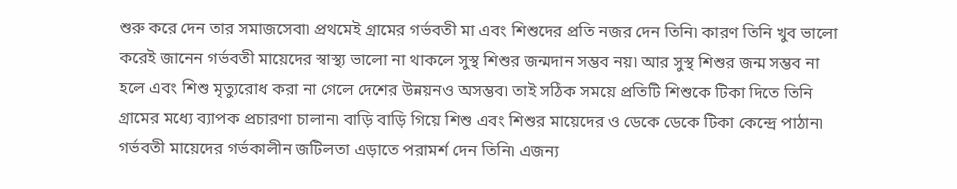শুরু করে দেন তার সমাজসেবা৷ প্রথমেই গ্রামের গর্ভবতী মা এবং শিশুদের প্রতি নজর দেন তিনি৷ কারণ তিনি খুব ভালো করেই জানেন গর্ভবতী মায়েদের স্বাস্থ্য ভালো না থাকলে সুস্থ শিশুর জন্মদান সম্ভব নয়৷ আর সুস্থ শিশুর জন্ম সম্ভব না হলে এবং শিশু মৃত্যুরোধ করা না গেলে দেশের উন্নয়নও অসম্ভব৷ তাই সঠিক সময়ে প্রতিটি শিশুকে টিকা দিতে তিনি গ্রামের মধ্যে ব্যাপক প্রচারণা চালান৷ বাড়ি বাড়ি গিয়ে শিশু এবং শিশুর মায়েদের ও ডেকে ডেকে টিকা কেন্দ্রে পাঠান৷ গর্ভবতী মায়েদের গর্ভকালীন জটিলতা এড়াতে পরামর্শ দেন তিনি৷ এজন্য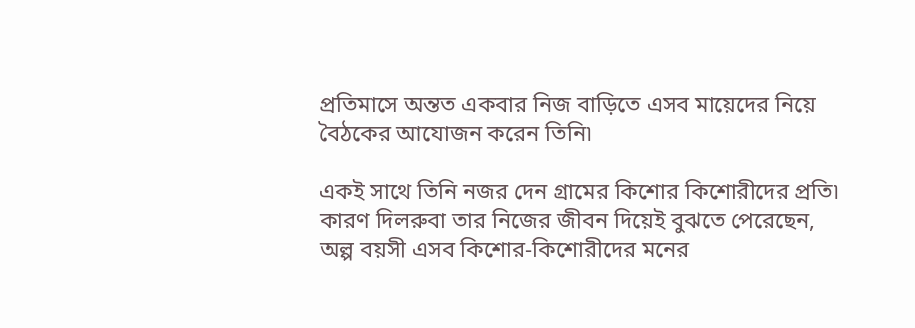প্রতিমাসে অন্তত একবার নিজ বাড়িতে এসব মায়েদের নিয়ে বৈঠকের আযোজন করেন তিনি৷

একই সাথে তিনি নজর দেন গ্রামের কিশোর কিশোরীদের প্রতি৷ কারণ দিলরুবা তার নিজের জীবন দিয়েই বুঝতে পেরেছেন, অল্প বয়সী এসব কিশোর-কিশোরীদের মনের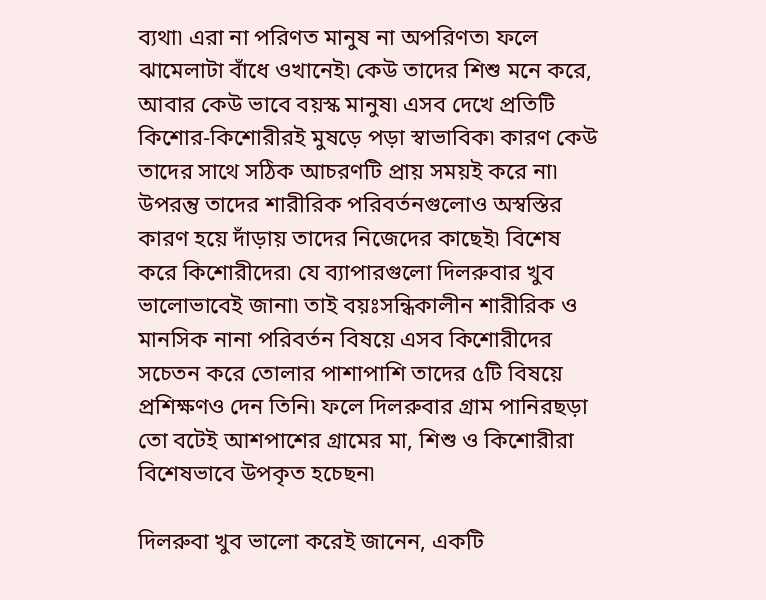ব্যথা৷ এরা না পরিণত মানুষ না অপরিণত৷ ফলে ঝামেলাটা বাঁধে ওখানেই৷ কেউ তাদের শিশু মনে করে, আবার কেউ ভাবে বয়স্ক মানুষ৷ এসব দেখে প্রতিটি কিশোর-কিশোরীরই মুষড়ে পড়া স্বাভাবিক৷ কারণ কেউ তাদের সাথে সঠিক আচরণটি প্রায় সময়ই করে না৷ উপরন্তু তাদের শারীরিক পরিবর্তনগুলোও অস্বস্তির কারণ হয়ে দাঁড়ায় তাদের নিজেদের কাছেই৷ বিশেষ করে কিশোরীদের৷ যে ব্যাপারগুলো দিলরুবার খুব ভালোভাবেই জানা৷ তাই বয়ঃসন্ধিকালীন শারীরিক ও মানসিক নানা পরিবর্তন বিষয়ে এসব কিশোরীদের সচেতন করে তোলার পাশাপাশি তাদের ৫টি বিষয়ে প্রশিক্ষণও দেন তিনি৷ ফলে দিলরুবার গ্রাম পানিরছড়া তো বটেই আশপাশের গ্রামের মা, শিশু ও কিশোরীরা বিশেষভাবে উপকৃত হচেছন৷

দিলরুবা খুব ভালো করেই জানেন, একটি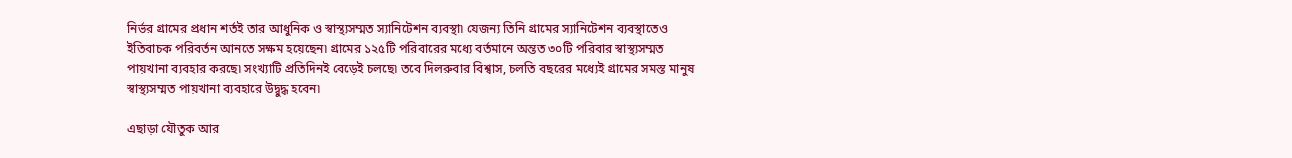নির্ভর গ্রামের প্রধান শর্তই তার আধুনিক ও স্বাস্থ্যসম্মত স্যানিটেশন ব্যবস্থা৷ যেজন্য তিনি গ্রামের স্যানিটেশন ব্যবস্থাতেও ইতিবাচক পরিবর্তন আনতে সক্ষম হয়েছেন৷ গ্রামের ১২৫টি পরিবারের মধ্যে বর্তমানে অন্তত ৩০টি পরিবার স্বাস্থ্যসম্মত পায়খানা ব্যবহার করছে৷ সংখ্যাটি প্রতিদিনই বেড়েই চলছে৷ তবে দিলরুবার বিশ্বাস, চলতি বছরের মধ্যেই গ্রামের সমস্ত মানুষ স্বাস্থ্যসম্মত পায়খানা ব্যবহারে উদ্বুদ্ধ হবেন৷

এছাড়া যৌতুক আর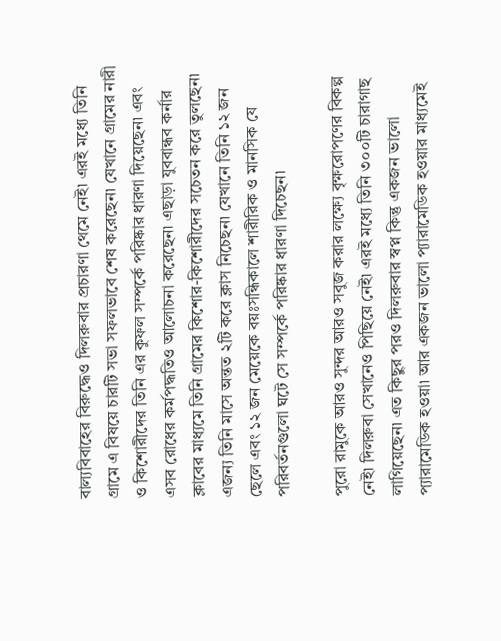বাল্যবিবাহের বিরুদ্ধেও দিলরুবার প্রচারণা থেমে নেই৷ এরই মধ্যে তিনি গ্রামে এ বিষয়ে চারটি সভা সফলভাবে শেষ করেছেন৷ যেখানে গ্রামের নারী ও কিশোরীদের তিনি এর কুফল সম্পর্কে পরিষ্কার ধারণা দিয়েছেন৷ এবং এসব রোধের কর্মপদ্ধতিও আলোচনা করেছেন৷ এছাড়া যুববান্ধব কর্নার ক্লাবের মাধ্যমে তিনি গ্রামের কিশোর-কিশোরীদের সচেতন করে তুলছেন৷ এজন্য তিনি মাসে অন্তত ২টি করে ক্লাস নিচেছন৷ যেখানে তিনি ১২ জন ছেলে এবং ১২ জন মেয়েকে বয়ঃসন্ধিকালে শারীরিক ও মানসিক যে পরিবর্তনগুলো ঘটে সে সম্পর্কে পরিষ্কার ধারণা দিচেছন৷

পুরো রামুকে আরও সুন্দর আরও সবুজ করার লক্ষ্যে বৃক্ষরোপণের বিকল্প নেই৷ দিলরুবা সেখানেও পিছিয়ে নেই৷ এরই মধ্যে তিনি ৩০০টি চারাগাছ লাগিয়েছেন৷ এত কিছুর পরও দিলরুবার স্বপ্ন কিন্তু একজন ভালো প্যারামেডিক হওয়া৷ আর একজন ভালো প্যারামেডিক হওয়ার মাধ্যমেই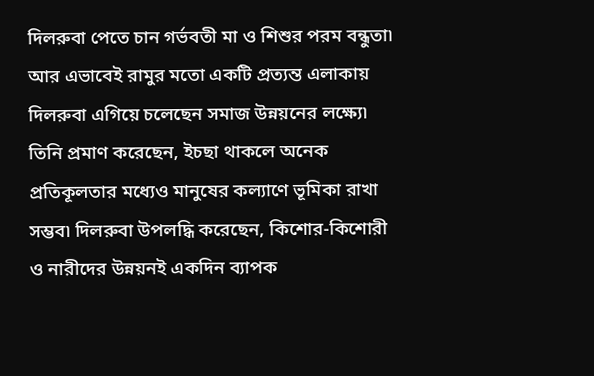দিলরুবা পেতে চান গর্ভবতী মা ও শিশুর পরম বন্ধুতা৷ আর এভাবেই রামুর মতো একটি প্রত্যন্ত এলাকায় দিলরুবা এগিয়ে চলেছেন সমাজ উন্নয়নের লক্ষ্যে৷ তিনি প্রমাণ করেছেন, ইচছা থাকলে অনেক প্রতিকূলতার মধ্যেও মানুষের কল্যাণে ভূমিকা রাখা সম্ভব৷ দিলরুবা উপলদ্ধি করেছেন, কিশোর-কিশোরী ও নারীদের উন্নয়নই একদিন ব্যাপক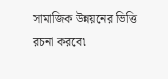সামাজিক উন্নয়নের ভিত্তি রচনা করবে৷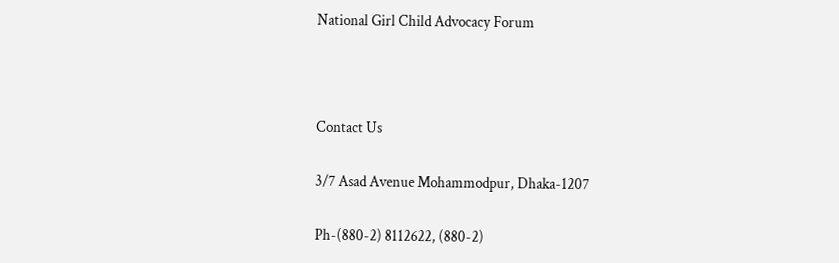National Girl Child Advocacy Forum



Contact Us

3/7 Asad Avenue Mohammodpur, Dhaka-1207

Ph-(880-2) 8112622, (880-2)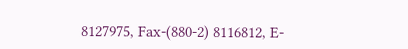8127975, Fax-(880-2) 8116812, E-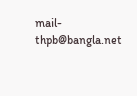mail-thpb@bangla.net